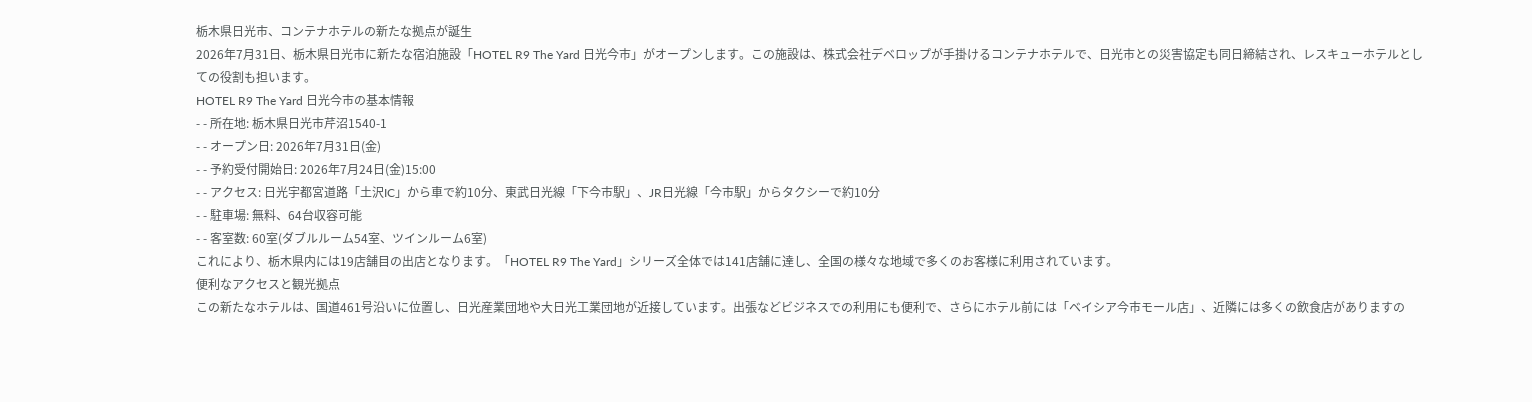栃木県日光市、コンテナホテルの新たな拠点が誕生
2026年7月31日、栃木県日光市に新たな宿泊施設「HOTEL R9 The Yard 日光今市」がオープンします。この施設は、株式会社デベロップが手掛けるコンテナホテルで、日光市との災害協定も同日締結され、レスキューホテルとしての役割も担います。
HOTEL R9 The Yard 日光今市の基本情報
- - 所在地: 栃木県日光市芹沼1540-1
- - オープン日: 2026年7月31日(金)
- - 予約受付開始日: 2026年7月24日(金)15:00
- - アクセス: 日光宇都宮道路「土沢IC」から車で約10分、東武日光線「下今市駅」、JR日光線「今市駅」からタクシーで約10分
- - 駐車場: 無料、64台収容可能
- - 客室数: 60室(ダブルルーム54室、ツインルーム6室)
これにより、栃木県内には19店舗目の出店となります。「HOTEL R9 The Yard」シリーズ全体では141店舗に達し、全国の様々な地域で多くのお客様に利用されています。
便利なアクセスと観光拠点
この新たなホテルは、国道461号沿いに位置し、日光産業団地や大日光工業団地が近接しています。出張などビジネスでの利用にも便利で、さらにホテル前には「ベイシア今市モール店」、近隣には多くの飲食店がありますの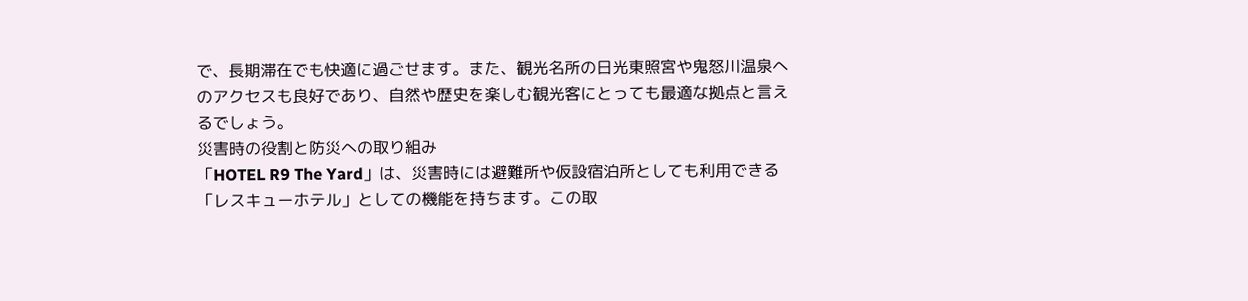で、長期滞在でも快適に過ごせます。また、観光名所の日光東照宮や鬼怒川温泉へのアクセスも良好であり、自然や歴史を楽しむ観光客にとっても最適な拠点と言えるでしょう。
災害時の役割と防災への取り組み
「HOTEL R9 The Yard」は、災害時には避難所や仮設宿泊所としても利用できる「レスキューホテル」としての機能を持ちます。この取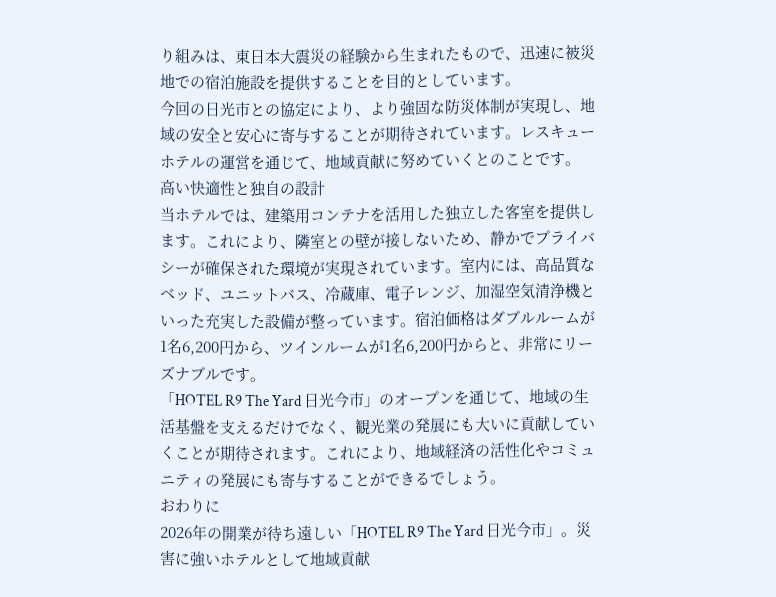り組みは、東日本大震災の経験から生まれたもので、迅速に被災地での宿泊施設を提供することを目的としています。
今回の日光市との協定により、より強固な防災体制が実現し、地域の安全と安心に寄与することが期待されています。レスキューホテルの運営を通じて、地域貢献に努めていくとのことです。
高い快適性と独自の設計
当ホテルでは、建築用コンテナを活用した独立した客室を提供します。これにより、隣室との壁が接しないため、静かでプライバシーが確保された環境が実現されています。室内には、高品質なベッド、ユニットバス、冷蔵庫、電子レンジ、加湿空気清浄機といった充実した設備が整っています。宿泊価格はダブルルームが1名6,200円から、ツインルームが1名6,200円からと、非常にリーズナブルです。
「HOTEL R9 The Yard 日光今市」のオープンを通じて、地域の生活基盤を支えるだけでなく、観光業の発展にも大いに貢献していくことが期待されます。これにより、地域経済の活性化やコミュニティの発展にも寄与することができるでしょう。
おわりに
2026年の開業が待ち遠しい「HOTEL R9 The Yard 日光今市」。災害に強いホテルとして地域貢献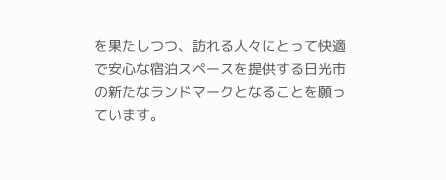を果たしつつ、訪れる人々にとって快適で安心な宿泊スペースを提供する日光市の新たなランドマークとなることを願っています。